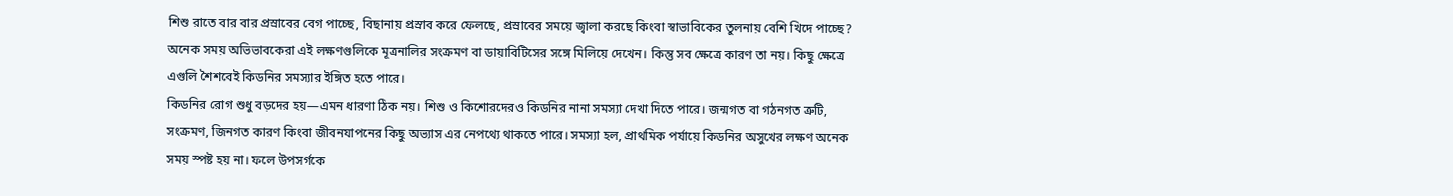শিশু রাতে বার বার প্রস্রাবের বেগ পাচ্ছে, বিছানায় প্রস্রাব করে ফেলছে, প্রস্রাবের সময়ে জ্বালা করছে কিংবা স্বাভাবিকের তুলনায় বেশি খিদে পাচ্ছে? অনেক সময় অভিভাবকেরা এই লক্ষণগুলিকে মূত্রনালির সংক্রমণ বা ডায়াবিটিসের সঙ্গে মিলিয়ে দেখেন। কিন্তু সব ক্ষেত্রে কারণ তা নয়। কিছু ক্ষেত্রে এগুলি শৈশবেই কিডনির সমস্যার ইঙ্গিত হতে পারে।
কিডনির রোগ শুধু বড়দের হয়—এমন ধারণা ঠিক নয়। শিশু ও কিশোরদেরও কিডনির নানা সমস্যা দেখা দিতে পারে। জন্মগত বা গঠনগত ত্রুটি, সংক্রমণ, জিনগত কারণ কিংবা জীবনযাপনের কিছু অভ্যাস এর নেপথ্যে থাকতে পারে। সমস্যা হল, প্রাথমিক পর্যায়ে কিডনির অসুখের লক্ষণ অনেক সময় স্পষ্ট হয় না। ফলে উপসর্গকে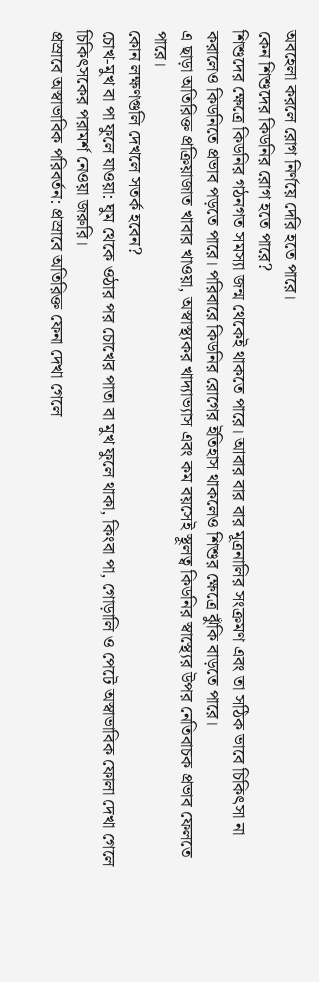অবহেলা করলে রোগ নির্ণয়ে দেরি হতে পারে।
কেন শিশুদের কিডনির রোগ হতে পারে?
শিশুদের ক্ষেত্রে কিডনির গঠনগত সমস্যা জন্ম থেকেই থাকতে পারে। আবার বার বার মূত্রনালির সংক্রমণ এবং তা সঠিক ভাবে চিকিৎসা না করালেও কিডনিতে প্রভাব পড়তে পারে। পরিবারে কিডনির রোগের ইতিহাস থাকলেও শিশুর ক্ষেত্রে ঝুঁকি বাড়তে পারে।
এ ছাড়া অতিরিক্ত প্রক্রিয়াজাত খাবার খাওয়া, অস্বাস্থ্যকর খাদ্যাভ্যাস এবং কম বয়সেই স্থূলত্ব কিডনির স্বাস্থ্যের উপর নেতিবাচক প্রভাব ফেলতে পারে।
কোন লক্ষণগুলি দেখলে সতর্ক হবেন?
চোখ-মুখ বা পা ফুলে যাওয়া: ঘুম থেকে ওঠার পর চোখের পাতা বা মুখ ফুলে থাকা, কিংবা পা, গোড়ালি ও পেটে অস্বাভাবিক ফোলা দেখা গেলে চিকিৎসকের পরামর্শ নেওয়া জরুরি।
প্রস্রাবে অস্বাভাবিক পরিবর্তন: প্রস্রাবে অতিরিক্ত ফেনা দেখা গেলে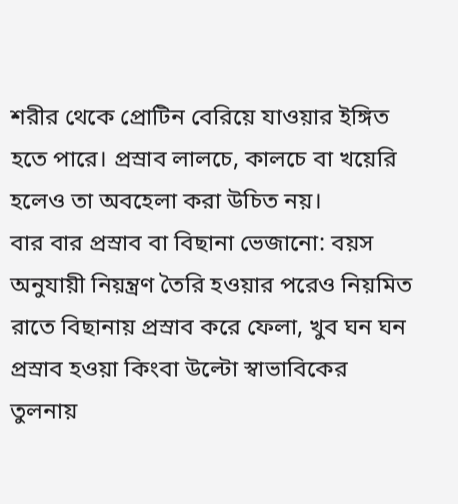শরীর থেকে প্রোটিন বেরিয়ে যাওয়ার ইঙ্গিত হতে পারে। প্রস্রাব লালচে, কালচে বা খয়েরি হলেও তা অবহেলা করা উচিত নয়।
বার বার প্রস্রাব বা বিছানা ভেজানো: বয়স অনুযায়ী নিয়ন্ত্রণ তৈরি হওয়ার পরেও নিয়মিত রাতে বিছানায় প্রস্রাব করে ফেলা, খুব ঘন ঘন প্রস্রাব হওয়া কিংবা উল্টো স্বাভাবিকের তুলনায়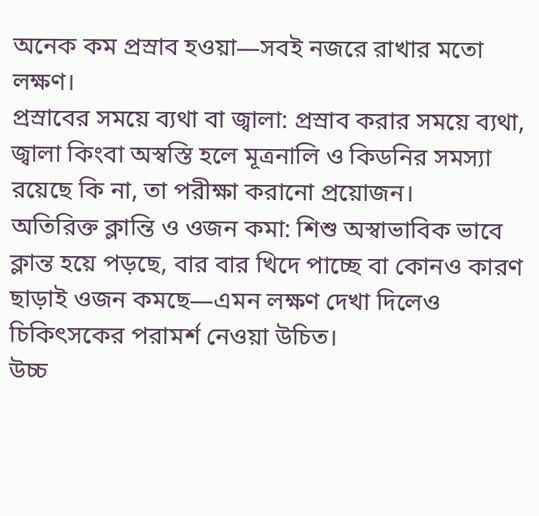অনেক কম প্রস্রাব হওয়া—সবই নজরে রাখার মতো লক্ষণ।
প্রস্রাবের সময়ে ব্যথা বা জ্বালা: প্রস্রাব করার সময়ে ব্যথা, জ্বালা কিংবা অস্বস্তি হলে মূত্রনালি ও কিডনির সমস্যা রয়েছে কি না, তা পরীক্ষা করানো প্রয়োজন।
অতিরিক্ত ক্লান্তি ও ওজন কমা: শিশু অস্বাভাবিক ভাবে ক্লান্ত হয়ে পড়ছে, বার বার খিদে পাচ্ছে বা কোনও কারণ ছাড়াই ওজন কমছে—এমন লক্ষণ দেখা দিলেও চিকিৎসকের পরামর্শ নেওয়া উচিত।
উচ্চ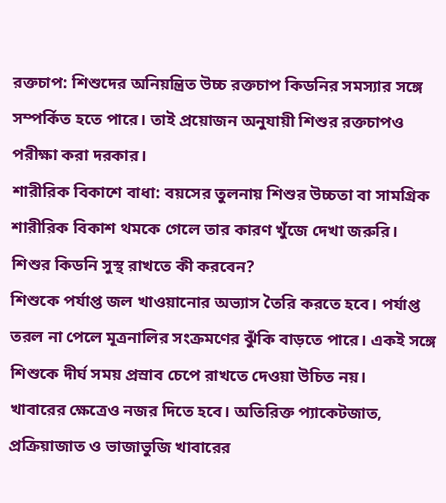রক্তচাপ: শিশুদের অনিয়ন্ত্রিত উচ্চ রক্তচাপ কিডনির সমস্যার সঙ্গে সম্পর্কিত হতে পারে। তাই প্রয়োজন অনুযায়ী শিশুর রক্তচাপও পরীক্ষা করা দরকার।
শারীরিক বিকাশে বাধা: বয়সের তুলনায় শিশুর উচ্চতা বা সামগ্রিক শারীরিক বিকাশ থমকে গেলে তার কারণ খুঁজে দেখা জরুরি।
শিশুর কিডনি সুস্থ রাখতে কী করবেন?
শিশুকে পর্যাপ্ত জল খাওয়ানোর অভ্যাস তৈরি করতে হবে। পর্যাপ্ত তরল না পেলে মূত্রনালির সংক্রমণের ঝুঁকি বাড়তে পারে। একই সঙ্গে শিশুকে দীর্ঘ সময় প্রস্রাব চেপে রাখতে দেওয়া উচিত নয়।
খাবারের ক্ষেত্রেও নজর দিতে হবে। অতিরিক্ত প্যাকেটজাত, প্রক্রিয়াজাত ও ভাজাভুজি খাবারের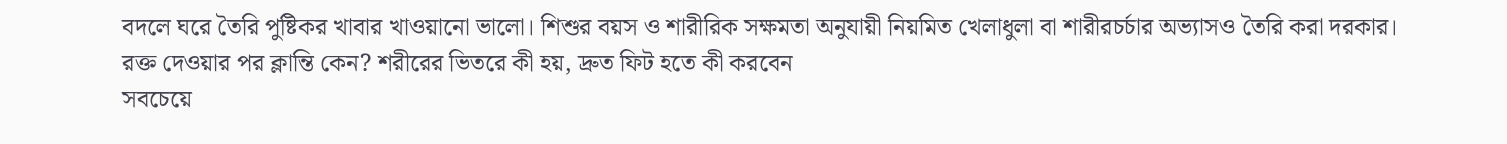বদলে ঘরে তৈরি পুষ্টিকর খাবার খাওয়ানো ভালো। শিশুর বয়স ও শারীরিক সক্ষমতা অনুযায়ী নিয়মিত খেলাধুলা বা শারীরচর্চার অভ্যাসও তৈরি করা দরকার।
রক্ত দেওয়ার পর ক্লান্তি কেন? শরীরের ভিতরে কী হয়, দ্রুত ফিট হতে কী করবেন
সবচেয়ে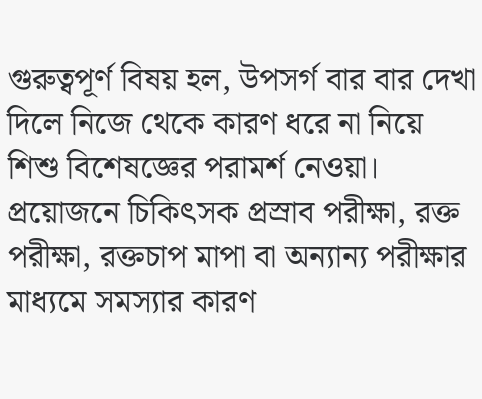গুরুত্বপূর্ণ বিষয় হল, উপসর্গ বার বার দেখা দিলে নিজে থেকে কারণ ধরে না নিয়ে শিশু বিশেষজ্ঞের পরামর্শ নেওয়া। প্রয়োজনে চিকিৎসক প্রস্রাব পরীক্ষা, রক্ত পরীক্ষা, রক্তচাপ মাপা বা অন্যান্য পরীক্ষার মাধ্যমে সমস্যার কারণ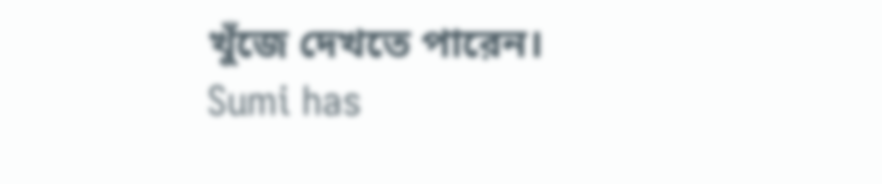খুঁজে দেখতে পারেন।
Sumi has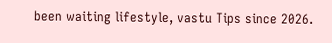been waiting lifestyle, vastu Tips since 2026.